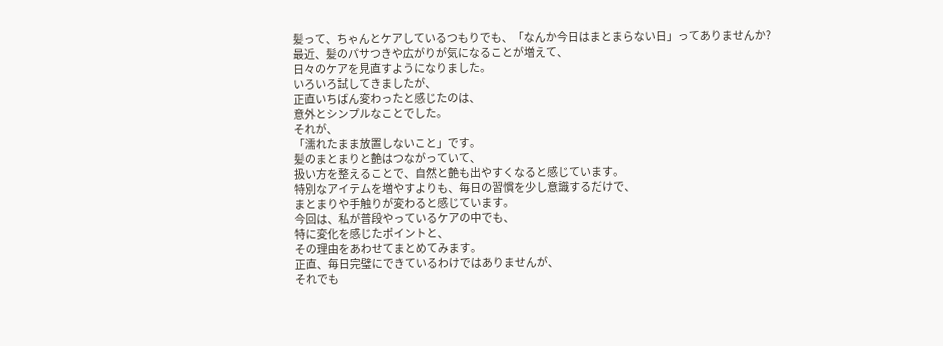髪って、ちゃんとケアしているつもりでも、「なんか今日はまとまらない日」ってありませんか?
最近、髪のパサつきや広がりが気になることが増えて、
日々のケアを見直すようになりました。
いろいろ試してきましたが、
正直いちばん変わったと感じたのは、
意外とシンプルなことでした。
それが、
「濡れたまま放置しないこと」です。
髪のまとまりと艶はつながっていて、
扱い方を整えることで、自然と艶も出やすくなると感じています。
特別なアイテムを増やすよりも、毎日の習慣を少し意識するだけで、
まとまりや手触りが変わると感じています。
今回は、私が普段やっているケアの中でも、
特に変化を感じたポイントと、
その理由をあわせてまとめてみます。
正直、毎日完璧にできているわけではありませんが、
それでも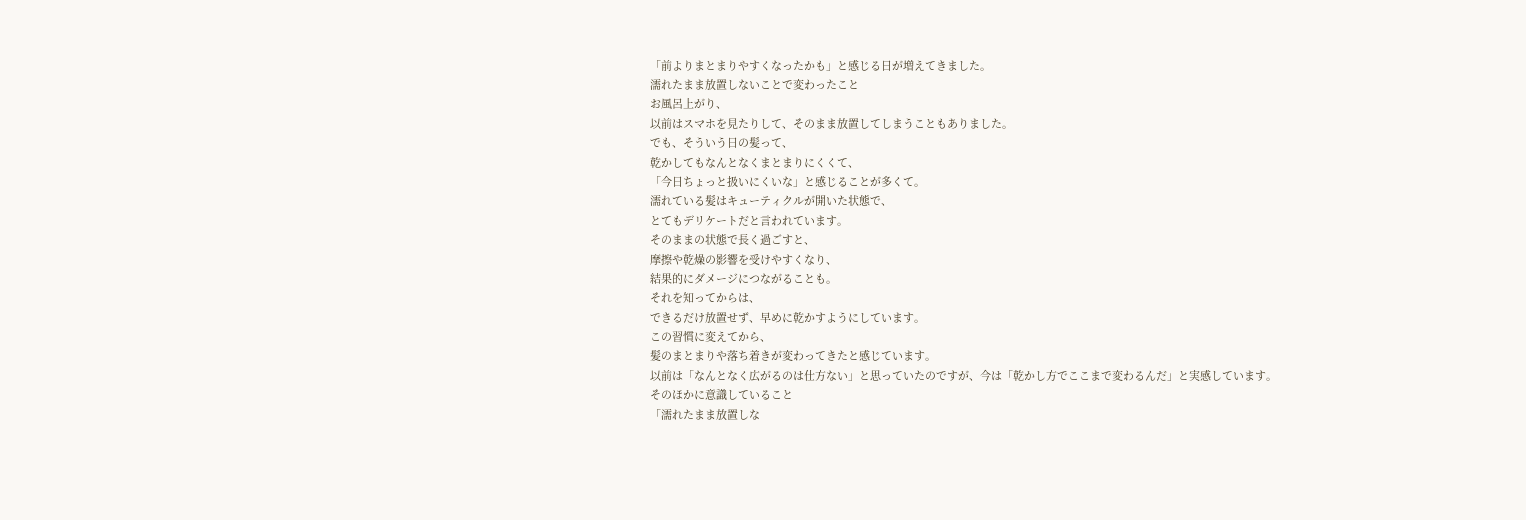「前よりまとまりやすくなったかも」と感じる日が増えてきました。
濡れたまま放置しないことで変わったこと
お風呂上がり、
以前はスマホを見たりして、そのまま放置してしまうこともありました。
でも、そういう日の髪って、
乾かしてもなんとなくまとまりにくくて、
「今日ちょっと扱いにくいな」と感じることが多くて。
濡れている髪はキューティクルが開いた状態で、
とてもデリケートだと言われています。
そのままの状態で長く過ごすと、
摩擦や乾燥の影響を受けやすくなり、
結果的にダメージにつながることも。
それを知ってからは、
できるだけ放置せず、早めに乾かすようにしています。
この習慣に変えてから、
髪のまとまりや落ち着きが変わってきたと感じています。
以前は「なんとなく広がるのは仕方ない」と思っていたのですが、今は「乾かし方でここまで変わるんだ」と実感しています。
そのほかに意識していること
「濡れたまま放置しな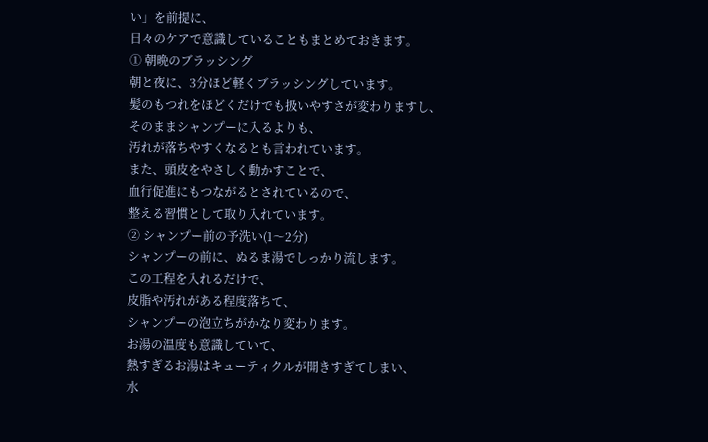い」を前提に、
日々のケアで意識していることもまとめておきます。
① 朝晩のブラッシング
朝と夜に、3分ほど軽くブラッシングしています。
髪のもつれをほどくだけでも扱いやすさが変わりますし、
そのままシャンプーに入るよりも、
汚れが落ちやすくなるとも言われています。
また、頭皮をやさしく動かすことで、
血行促進にもつながるとされているので、
整える習慣として取り入れています。
② シャンプー前の予洗い(1〜2分)
シャンプーの前に、ぬるま湯でしっかり流します。
この工程を入れるだけで、
皮脂や汚れがある程度落ちて、
シャンプーの泡立ちがかなり変わります。
お湯の温度も意識していて、
熱すぎるお湯はキューティクルが開きすぎてしまい、
水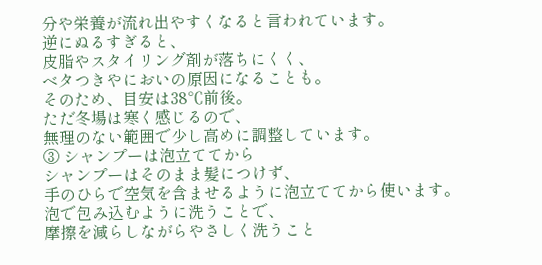分や栄養が流れ出やすくなると言われています。
逆にぬるすぎると、
皮脂やスタイリング剤が落ちにくく、
ベタつきやにおいの原因になることも。
そのため、目安は38℃前後。
ただ冬場は寒く感じるので、
無理のない範囲で少し高めに調整しています。
③ シャンプーは泡立ててから
シャンプーはそのまま髪につけず、
手のひらで空気を含ませるように泡立ててから使います。
泡で包み込むように洗うことで、
摩擦を減らしながらやさしく洗うこと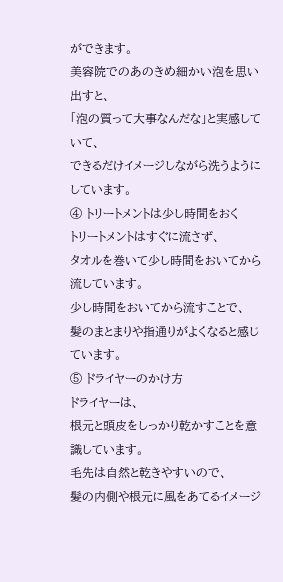ができます。
美容院でのあのきめ細かい泡を思い出すと、
「泡の質って大事なんだな」と実感していて、
できるだけイメージしながら洗うようにしています。
④ トリートメントは少し時間をおく
トリートメントはすぐに流さず、
タオルを巻いて少し時間をおいてから流しています。
少し時間をおいてから流すことで、
髪のまとまりや指通りがよくなると感じています。
⑤ ドライヤーのかけ方
ドライヤーは、
根元と頭皮をしっかり乾かすことを意識しています。
毛先は自然と乾きやすいので、
髪の内側や根元に風をあてるイメージ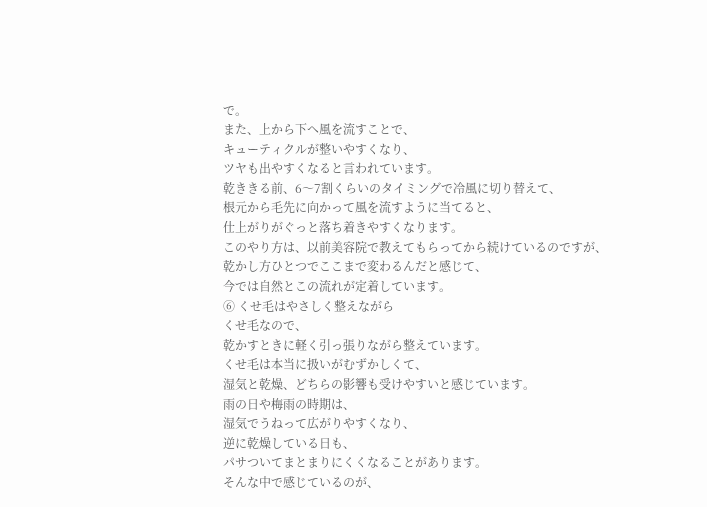で。
また、上から下へ風を流すことで、
キューティクルが整いやすくなり、
ツヤも出やすくなると言われています。
乾ききる前、6〜7割くらいのタイミングで冷風に切り替えて、
根元から毛先に向かって風を流すように当てると、
仕上がりがぐっと落ち着きやすくなります。
このやり方は、以前美容院で教えてもらってから続けているのですが、
乾かし方ひとつでここまで変わるんだと感じて、
今では自然とこの流れが定着しています。
⑥ くせ毛はやさしく整えながら
くせ毛なので、
乾かすときに軽く引っ張りながら整えています。
くせ毛は本当に扱いがむずかしくて、
湿気と乾燥、どちらの影響も受けやすいと感じています。
雨の日や梅雨の時期は、
湿気でうねって広がりやすくなり、
逆に乾燥している日も、
パサついてまとまりにくくなることがあります。
そんな中で感じているのが、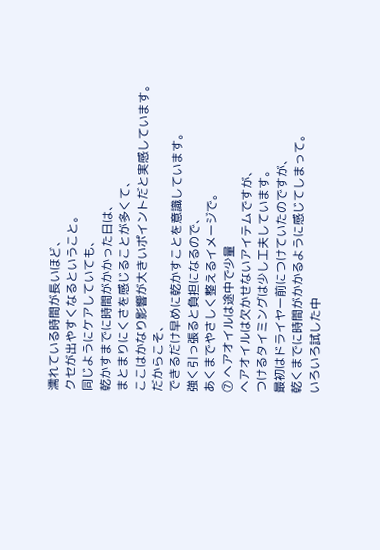濡れている時間が長いほど、
クセが出やすくなるということ。
同じようにケアしていても、
乾かすまでに時間がかかった日は、
まとまりにくさを感じることが多くて、
ここはかなり影響が大きいポイントだと実感しています。
だからこそ、
できるだけ早めに乾かすことを意識しています。
強く引っ張ると負担になるので、
あくまでやさしく整えるイメージで。
⑦ ヘアオイルは途中で少量
ヘアオイルは欠かせないアイテムですが、
つけるタイミングは少し工夫しています。
最初はドライヤー前につけていたのですが、
乾くまでに時間がかかるように感じてしまって。
いろいろ試した中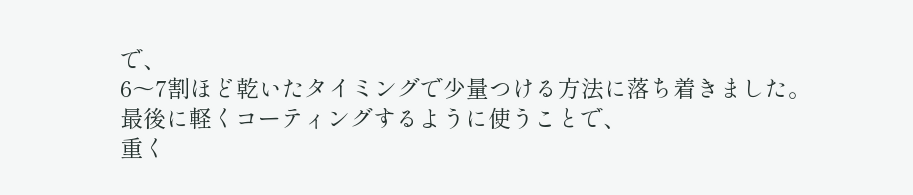で、
6〜7割ほど乾いたタイミングで少量つける方法に落ち着きました。
最後に軽くコーティングするように使うことで、
重く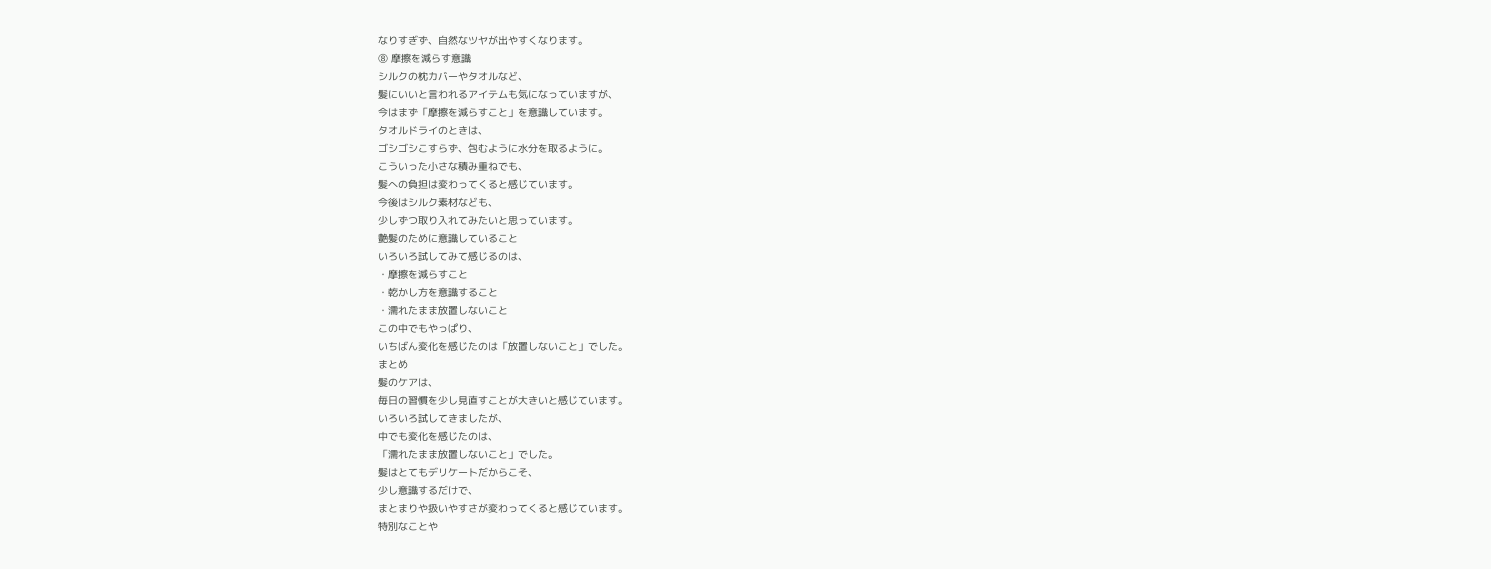なりすぎず、自然なツヤが出やすくなります。
⑧ 摩擦を減らす意識
シルクの枕カバーやタオルなど、
髪にいいと言われるアイテムも気になっていますが、
今はまず「摩擦を減らすこと」を意識しています。
タオルドライのときは、
ゴシゴシこすらず、包むように水分を取るように。
こういった小さな積み重ねでも、
髪への負担は変わってくると感じています。
今後はシルク素材なども、
少しずつ取り入れてみたいと思っています。
艶髪のために意識していること
いろいろ試してみて感じるのは、
・摩擦を減らすこと
・乾かし方を意識すること
・濡れたまま放置しないこと
この中でもやっぱり、
いちばん変化を感じたのは「放置しないこと」でした。
まとめ
髪のケアは、
毎日の習慣を少し見直すことが大きいと感じています。
いろいろ試してきましたが、
中でも変化を感じたのは、
「濡れたまま放置しないこと」でした。
髪はとてもデリケートだからこそ、
少し意識するだけで、
まとまりや扱いやすさが変わってくると感じています。
特別なことや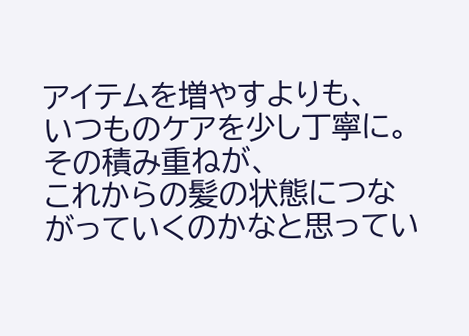アイテムを増やすよりも、
いつものケアを少し丁寧に。
その積み重ねが、
これからの髪の状態につながっていくのかなと思ってい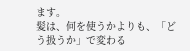ます。
髪は、何を使うかよりも、「どう扱うか」で変わる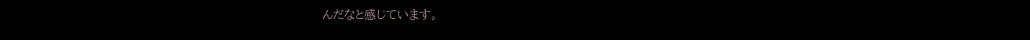んだなと感じています。